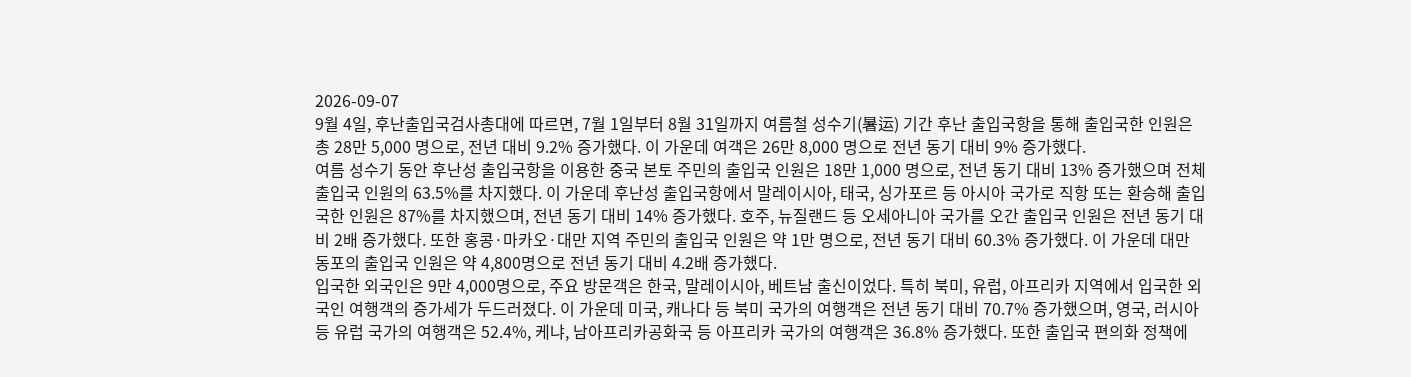2026-09-07
9월 4일, 후난출입국검사총대에 따르면, 7월 1일부터 8월 31일까지 여름철 성수기(暑运) 기간 후난 출입국항을 통해 출입국한 인원은 총 28만 5,000 명으로, 전년 대비 9.2% 증가했다. 이 가운데 여객은 26만 8,000 명으로 전년 동기 대비 9% 증가했다.
여름 성수기 동안 후난성 출입국항을 이용한 중국 본토 주민의 출입국 인원은 18만 1,000 명으로, 전년 동기 대비 13% 증가했으며 전체 출입국 인원의 63.5%를 차지했다. 이 가운데 후난성 출입국항에서 말레이시아, 태국, 싱가포르 등 아시아 국가로 직항 또는 환승해 출입국한 인원은 87%를 차지했으며, 전년 동기 대비 14% 증가했다. 호주, 뉴질랜드 등 오세아니아 국가를 오간 출입국 인원은 전년 동기 대비 2배 증가했다. 또한 홍콩·마카오·대만 지역 주민의 출입국 인원은 약 1만 명으로, 전년 동기 대비 60.3% 증가했다. 이 가운데 대만 동포의 출입국 인원은 약 4,800명으로 전년 동기 대비 4.2배 증가했다.
입국한 외국인은 9만 4,000명으로, 주요 방문객은 한국, 말레이시아, 베트남 출신이었다. 특히 북미, 유럽, 아프리카 지역에서 입국한 외국인 여행객의 증가세가 두드러졌다. 이 가운데 미국, 캐나다 등 북미 국가의 여행객은 전년 동기 대비 70.7% 증가했으며, 영국, 러시아 등 유럽 국가의 여행객은 52.4%, 케냐, 남아프리카공화국 등 아프리카 국가의 여행객은 36.8% 증가했다. 또한 출입국 편의화 정책에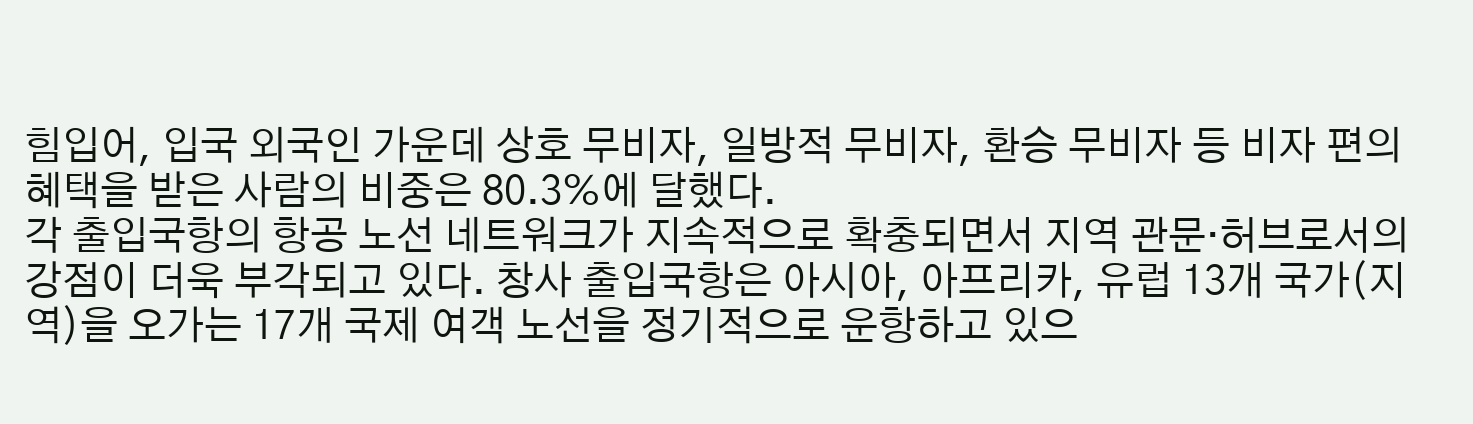힘입어, 입국 외국인 가운데 상호 무비자, 일방적 무비자, 환승 무비자 등 비자 편의 혜택을 받은 사람의 비중은 80.3%에 달했다.
각 출입국항의 항공 노선 네트워크가 지속적으로 확충되면서 지역 관문·허브로서의 강점이 더욱 부각되고 있다. 창사 출입국항은 아시아, 아프리카, 유럽 13개 국가(지역)을 오가는 17개 국제 여객 노선을 정기적으로 운항하고 있으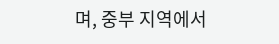며, 중부 지역에서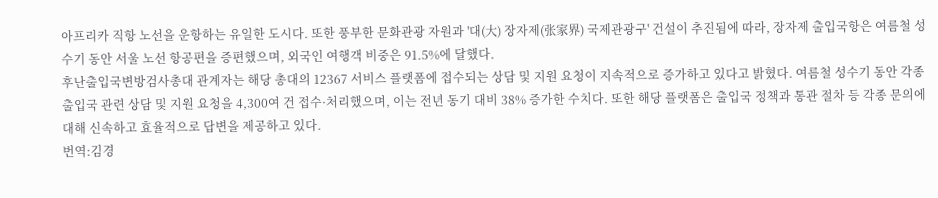아프리카 직항 노선을 운항하는 유일한 도시다. 또한 풍부한 문화관광 자원과 '대(大) 장자제(张家界) 국제관광구' 건설이 추진됨에 따라, 장자제 출입국항은 여름철 성수기 동안 서울 노선 항공편을 증편했으며, 외국인 여행객 비중은 91.5%에 달했다.
후난출입국변방검사총대 관계자는 해당 총대의 12367 서비스 플랫폼에 접수되는 상담 및 지원 요청이 지속적으로 증가하고 있다고 밝혔다. 여름철 성수기 동안 각종 출입국 관련 상담 및 지원 요청을 4,300여 건 접수·처리했으며, 이는 전년 동기 대비 38% 증가한 수치다. 또한 해당 플랫폼은 출입국 정책과 통관 절차 등 각종 문의에 대해 신속하고 효율적으로 답변을 제공하고 있다.
번역:김경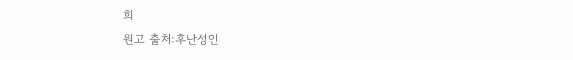희
원고 출처:후난성인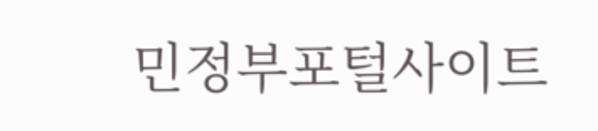민정부포털사이트